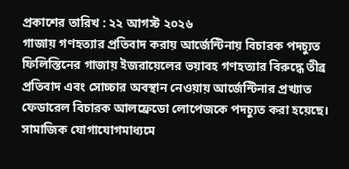প্রকাশের তারিখ : ২২ আগস্ট ২০২৬
গাজায় গণহত্যার প্রতিবাদ করায় আর্জেন্টিনায় বিচারক পদচ্যুত
ফিলিস্তিনের গাজায় ইজরায়েলের ভয়াবহ গণহত্যার বিরুদ্ধে তীব্র প্রতিবাদ এবং সোচ্চার অবস্থান নেওয়ায় আর্জেন্টিনার প্রখ্যাত ফেডারেল বিচারক আলফ্রেডো লোপেজকে পদচ্যুত করা হয়েছে। সামাজিক যোগাযোগমাধ্যমে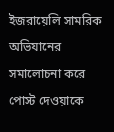ইজরায়েলি সামরিক অভিযানের সমালোচনা করে পোস্ট দেওয়াকে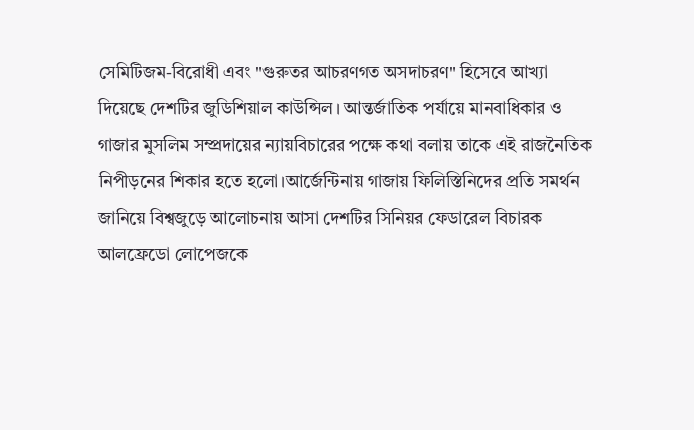সেমিটিজম-বিরোধী এবং "গুরুতর আচরণগত অসদাচরণ" হিসেবে আখ্যা দিয়েছে দেশটির জুডিশিয়াল কাউন্সিল। আন্তর্জাতিক পর্যায়ে মানবাধিকার ও গাজার মুসলিম সম্প্রদায়ের ন্যায়বিচারের পক্ষে কথা বলায় তাকে এই রাজনৈতিক নিপীড়নের শিকার হতে হলো।আর্জেন্টিনায় গাজায় ফিলিস্তিনিদের প্রতি সমর্থন জানিয়ে বিশ্বজুড়ে আলোচনায় আসা দেশটির সিনিয়র ফেডারেল বিচারক আলফ্রেডো লোপেজকে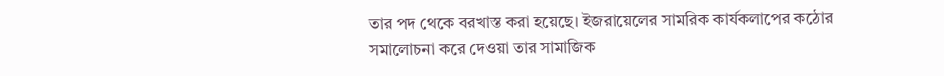তার পদ থেকে বরখাস্ত করা হয়েছে। ইজরায়েলের সামরিক কার্যকলাপের কঠোর সমালোচনা করে দেওয়া তার সামাজিক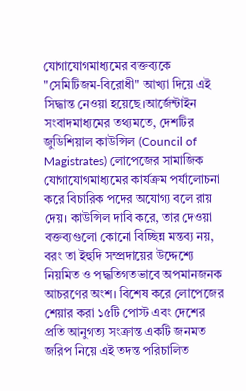যোগাযোগমাধ্যমের বক্তব্যকে "সেমিটিজম-বিরোধী" আখ্যা দিয়ে এই সিদ্ধান্ত নেওয়া হয়েছে।আর্জেন্টাইন সংবাদমাধ্যমের তথ্যমতে, দেশটির জুডিশিয়াল কাউন্সিল (Council of Magistrates) লোপেজের সামাজিক যোগাযোগমাধ্যমের কার্যক্রম পর্যালোচনা করে বিচারিক পদের অযোগ্য বলে রায় দেয়। কাউন্সিল দাবি করে, তার দেওয়া বক্তব্যগুলো কোনো বিচ্ছিন্ন মন্তব্য নয়, বরং তা ইহুদি সম্প্রদায়ের উদ্দেশ্যে নিয়মিত ও পদ্ধতিগতভাবে অপমানজনক আচরণের অংশ। বিশেষ করে লোপেজের শেয়ার করা ১৫টি পোস্ট এবং দেশের প্রতি আনুগত্য সংক্রান্ত একটি জনমত জরিপ নিয়ে এই তদন্ত পরিচালিত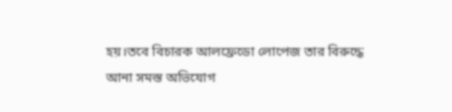হয়।তবে বিচারক আলফ্রেডো লোপেজ তার বিরুদ্ধে আনা সমস্ত অভিযোগ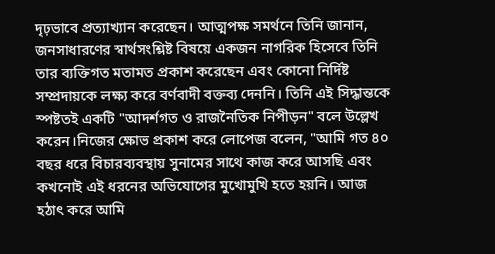দৃঢ়ভাবে প্রত্যাখ্যান করেছেন। আত্মপক্ষ সমর্থনে তিনি জানান, জনসাধারণের স্বার্থসংশ্লিষ্ট বিষয়ে একজন নাগরিক হিসেবে তিনি তার ব্যক্তিগত মতামত প্রকাশ করেছেন এবং কোনো নির্দিষ্ট সম্প্রদায়কে লক্ষ্য করে বর্ণবাদী বক্তব্য দেননি। তিনি এই সিদ্ধান্তকে স্পষ্টতই একটি "আদর্শগত ও রাজনৈতিক নিপীড়ন" বলে উল্লেখ করেন।নিজের ক্ষোভ প্রকাশ করে লোপেজ বলেন, "আমি গত ৪০ বছর ধরে বিচারব্যবস্থায় সুনামের সাথে কাজ করে আসছি এবং কখনোই এই ধরনের অভিযোগের মুখোমুখি হতে হয়নি। আজ হঠাৎ করে আমি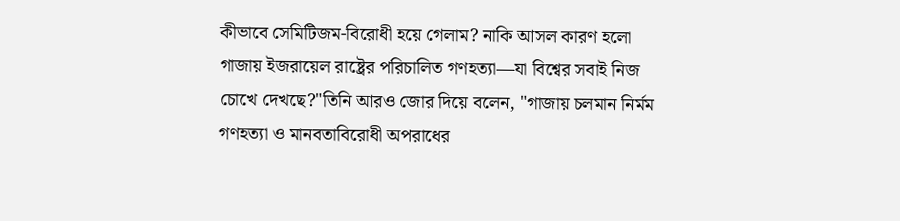কীভাবে সেমিটিজম-বিরোধী হয়ে গেলাম? নাকি আসল কারণ হলো গাজায় ইজরায়েল রাষ্ট্রের পরিচালিত গণহত্যা—যা বিশ্বের সবাই নিজ চোখে দেখছে?"তিনি আরও জোর দিয়ে বলেন, "গাজায় চলমান নির্মম গণহত্যা ও মানবতাবিরোধী অপরাধের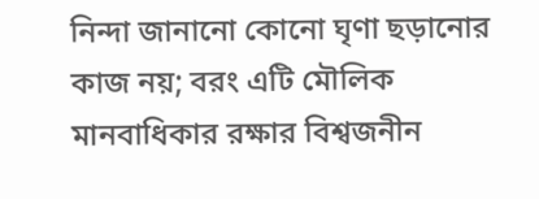নিন্দা জানানো কোনো ঘৃণা ছড়ানোর কাজ নয়; বরং এটি মৌলিক মানবাধিকার রক্ষার বিশ্বজনীন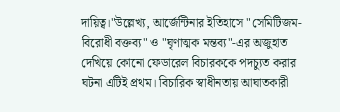দায়িত্ব।"উল্লেখ্য, আর্জেন্টিনার ইতিহাসে "সেমিটিজম-বিরোধী বক্তব্য" ও "ঘৃণাত্মক মন্তব্য"-এর অজুহাত দেখিয়ে কোনো ফেডারেল বিচারককে পদচ্যুত করার ঘটনা এটিই প্রথম। বিচারিক স্বাধীনতায় আঘাতকারী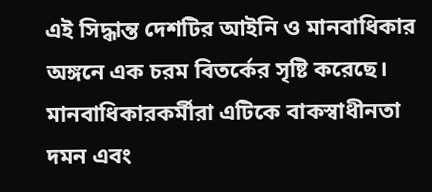এই সিদ্ধান্ত দেশটির আইনি ও মানবাধিকার অঙ্গনে এক চরম বিতর্কের সৃষ্টি করেছে। মানবাধিকারকর্মীরা এটিকে বাকস্বাধীনতা দমন এবং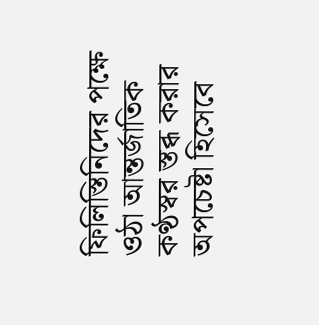ফিলিস্তিনিদের পক্ষে ওঠা আন্তর্জাতিক কণ্ঠস্বর স্তব্ধ করার অপচেষ্টা হিসেবে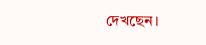দেখছেন।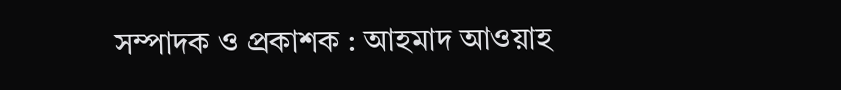সম্পাদক ও প্রকাশক : আহমাদ আওয়াহ